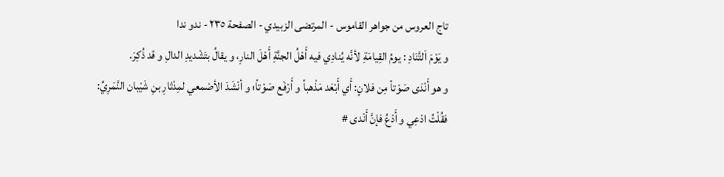تاج العروس من جواهر القاموس - المرتضى الزبيدي - الصفحة ٢٣٥ - ندو ندا
و يَوْمَ اَلتَّنَادِ : يومُ القِيامَةِ لأنَّه يُنادِي فيه أَهْلُ الجنَّةِ أَهْلَ النارِ، و يقالُ بتَشْديدِ الدالِ و قد ذُكِرَ.
و هو أَنْدَى صَوْتاً مِن فلانٍ: أَي أَبْعَد مَذْهباً و أَرْفَع صَوْتاً؛ و أنْشَدَ الأصْمعي لمِدْثارِ بنِ شَيْبان النَّمَرِيِّ:
فقُلْتُ ادْعِي و أَدْعُ فإنَّ أَنْدى #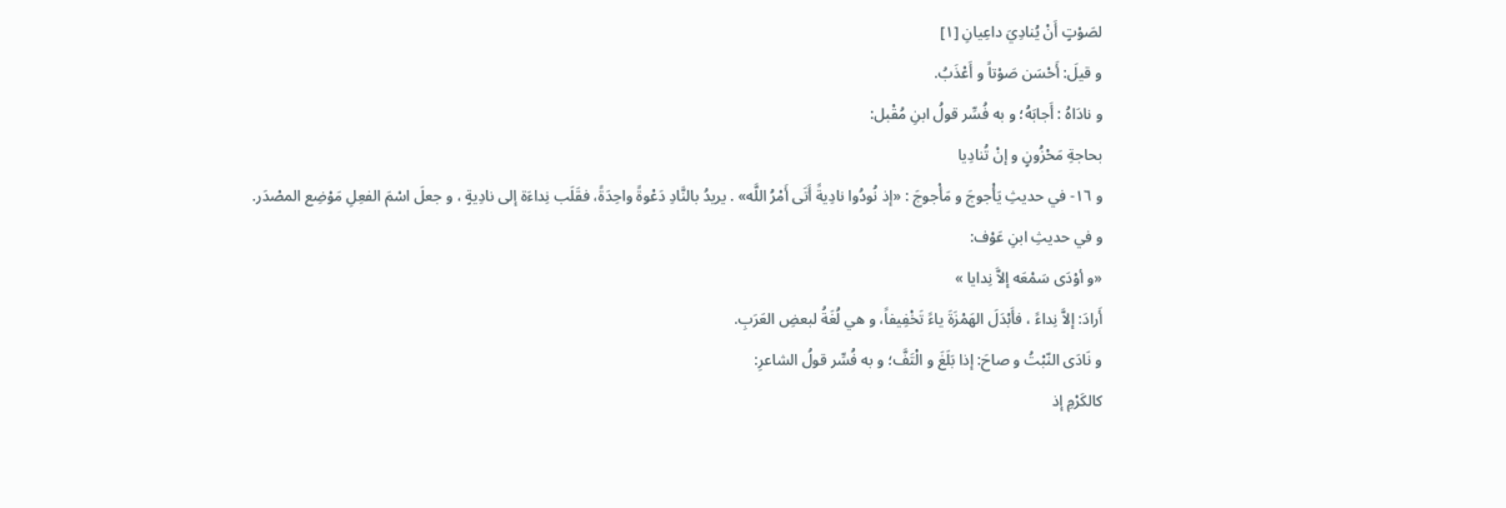لصَوْتٍ أَنْ يُنادِيَ داعِيانِ [١]
و قيلَ: أَحْسَن صَوْتاً و أَعْذَبُ.
و نادَاهُ : أَجابَهُ؛ و به فُسِّر قولُ ابنِ مُقْبل:
بحاجةِ مَحْزُونٍ و إنْ تُنادِيا
و ١٦- في حديثِ يَأْجوجَ و مَأْجوجَ : «إذ نُودُوا نادِيةً أَتَى أَمْرُ اللَّه» . يريدُ بالنَّادِ دَعْوةً واحِدَةً، فقَلَب نِداءَة إلى نادِيةٍ ، و جعلَ اسْمَ الفعِلِ مَوْضِع المصْدَر.
و في حديثِ ابنِ عَوْف:
«و أوْدَى سَمْعَه إلاَّ نِدايا »
أَرادَ: إلاَّ نِداءً ، فأَبْدَلَ الهَمْزَةَ ياءً تَخْفِيفاً، و هي لُغَةُ لبعضِ العَرَبِ.
و نَادَى النّبْتُ و صاحَ: إذا بَلَغَ و الْتَفَّ؛ و به فُسِّر قولُ الشاعرِ:
كالكَرْمِ إذ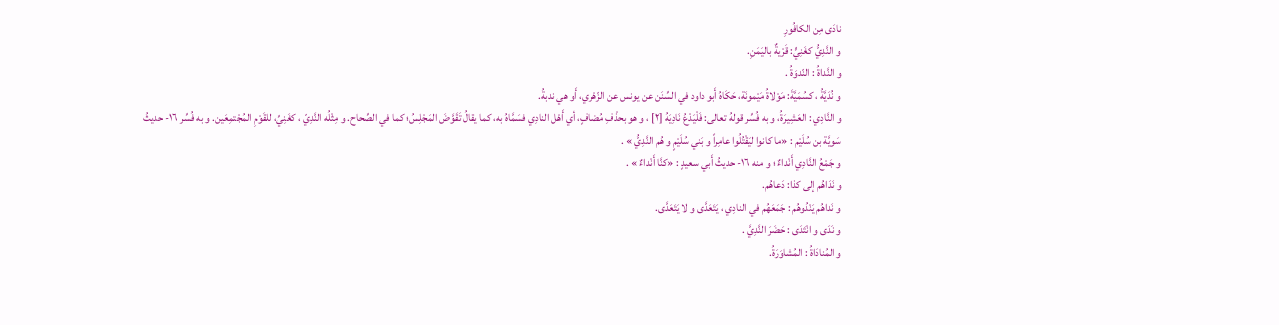نادَى مِن الكافُورِ
و النَّدِيُّ كغَنِيٍّ: قَرْيةٌ باليَمَنِ.
و النَّداةُ : النّدوَةُ .
و نُدَيَّةُ ، كسُمَيَّةَ: مَوْلاةُ مَيْمونَة، حَكَاهُ أَبو داود في السِّنَن عن يونس عن الزّهْري، أَو هي ندبةُ.
و النَّادِي : العَشِيرَةُ، و به فُسِّر قولهُ تعالى: فَلْيَدْعُ نَادِيَهُ [٢] ، و هو بحذْفِ مُضافٍ، أي أَهْل النادِي فسَمَّاهُ به، كما يقالُ تَقَوَّضَ المَجْلِسُ؛ كما في الصِّحاح. و مِثْلُه النَّدِيّ ، كغَنِيِّ، للقَوْمِ المُجْتمِعَين. و به فُسِّر ١٦- حديثُ سَويَّة بن سُلَيْم : «ما كانوا ليَقْتُلُوا عامِراً و بَني سُلَيْمٍ و هُم النَّدِيُّ » .
و جَمْعُ النَّادِي أَنْداءٌ ؛ و منه ١٦- حديثُ أَبي سعيدٍ : «كنَّا أَنْداءٌ » .
و نَدَاهُم إلى كذا: دَعاهُم.
و نَداهُم يَنْدُوهُم : جَمَعَهُم في النادِي ، يَتَعَدَّى و لا يَتَعَدَّى.
و نَدَى و انْتَدَى : حَضَرَ النَّدِيَّ .
و المُنادَاةُ : المُشاوَرَةُ.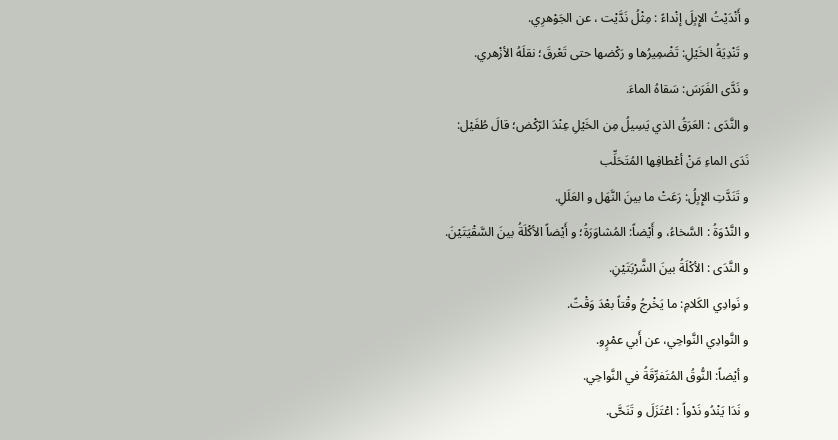و أَنْدَيْتُ الإِبِلَ إنْداءً : مِثْلُ نَدَّيْت ، عن الجَوْهرِي.
و تَنْدِيَةُ الخَيْلِ: تَضْمِيرُها و رَكْضها حتى تَعْرقَ؛ نقلَهُ الأزْهري.
و نَدَّى الفَرَسَ: سَقاهُ الماءَ.
و النَّدَى : العَرَقُ الذي يَسِيلُ مِن الخَيْلِ عِنْدَ الرّكْض؛ قالَ طُفَيْل:
نَدَى الماءِ مَنْ أعْطافِها المُتَحَلِّب
و تَنَدَّتِ الإِبِلُ: رَعَتْ ما بينَ النَّهَل و العَلَلِ.
و النَّدْوَةُ : السَّخاءُ، و أَيْضاً: المُشاوَرَةُ؛ و أَيْضاً الأكْلَةُ بينَ السَّقْيَتَيْنَ.
و النَّدَى : الأكْلَةُ بينَ الشَّرْبَتَيْنِ.
و نَوادِي الكَلامِ: ما يَخْرجُ وقْتاً بعْدَ وَقْتً.
و النَّوادِي النَّواحِي، عن أَبي عمْرٍو.
و أيْضاً: النُّوقُ المُتَفرِّقَةُ في النَّواحِي.
و نَدَا يَنْدُو نَدْواً : اعْتَزَلَ و تَنَحَّى.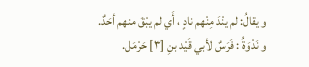و يقالُ: لم ينْدَ مِنْهم نادٍ ، أَي لم يبْقَ منهم أحَدٌ.
و نَدْوَةُ : فَرَسٌ لأبي قَيْد بنِ [٣] حَرْمَل.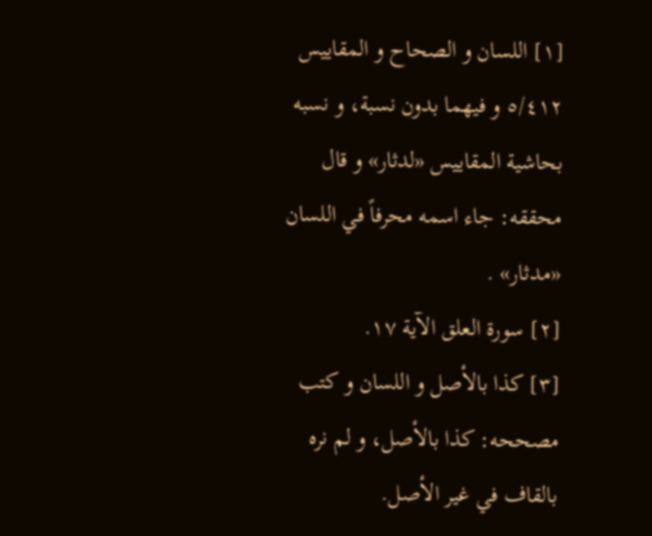[١] اللسان و الصحاح و المقاييس ٥/٤١٢ و فيهما بدون نسبة، و نسبه بحاشية المقاييس «لدثار» و قال محققه: جاء اسمه محرفاً في اللسان «مدثار» .
[٢] سورة العلق الآية ١٧.
[٣] كذا بالأصل و اللسان و كتب مصححه: كذا بالأصل، و لم نره بالقاف في غير الأصل.